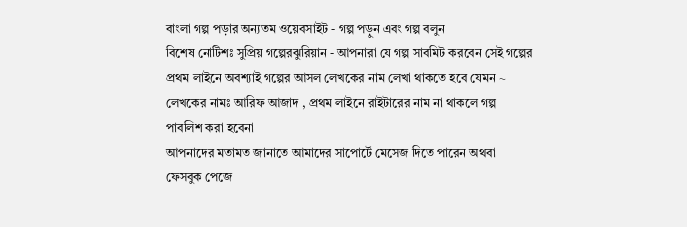বাংলা গল্প পড়ার অন্যতম ওয়েবসাইট - গল্প পড়ুন এবং গল্প বলুন
বিশেষ নোটিশঃ সুপ্রিয় গল্পেরঝুরিয়ান - আপনারা যে গল্প সাবমিট করবেন সেই গল্পের প্রথম লাইনে অবশ্যাই গল্পের আসল লেখকের নাম লেখা থাকতে হবে যেমন ~ লেখকের নামঃ আরিফ আজাদ , প্রথম লাইনে রাইটারের নাম না থাকলে গল্প পাবলিশ করা হবেনা
আপনাদের মতামত জানাতে আমাদের সাপোর্টে মেসেজ দিতে পারেন অথবা ফেসবুক পেজে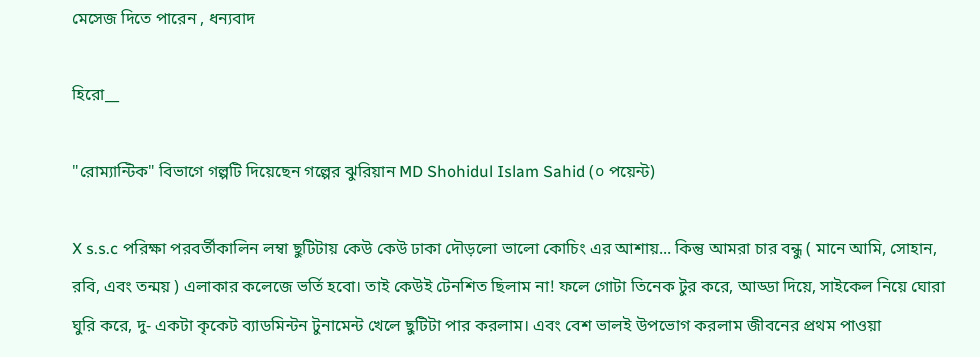মেসেজ দিতে পারেন , ধন্যবাদ

হিরো__

"রোম্যান্টিক" বিভাগে গল্পটি দিয়েছেন গল্পের ঝুরিয়ান MD Shohidul Islam Sahid (০ পয়েন্ট)

X s.s.c পরিক্ষা পরবর্তীকালিন লম্বা ছুটিটায় কেউ কেউ ঢাকা দৌড়লো ভালো কোচিং এর আশায়... কিন্তু আমরা চার বন্ধু ( মানে আমি, সোহান, রবি, এবং তন্ময় ) এলাকার কলেজে ভর্তি হবো। তাই কেউই টেনশিত ছিলাম না! ফলে গোটা তিনেক টুর করে, আড্ডা দিয়ে, সাইকেল নিয়ে ঘোরা ঘুরি করে, দু- একটা কৃকেট ব্যাডমিন্টন টুনামেন্ট খেলে ছুটিটা পার করলাম। এবং বেশ ভালই উপভোগ করলাম জীবনের প্রথম পাওয়া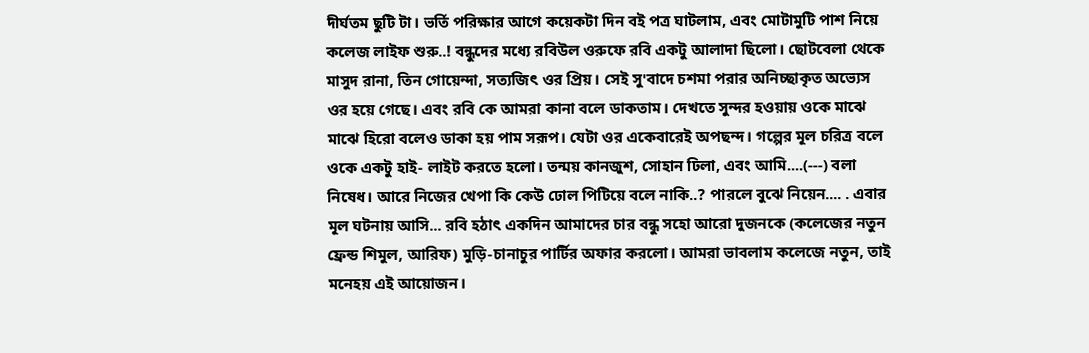দীর্ঘতম ছুটি টা। ভর্তি পরিক্ষার আগে কয়েকটা দিন বই পত্র ঘাটলাম, এবং মোটামুটি পাশ নিয়ে কলেজ লাইফ শুরু..! বন্ধুদের মধ্যে রবিউল ওরুফে রবি একটু আলাদা ছিলো। ছোটবেলা থেকে মাসুদ রানা, তিন গোয়েন্দা, সত্যজিৎ ওর প্রিয়। সেই সু'বাদে চশমা পরার অনিচ্ছাকৃত অভ্যেস ওর হয়ে গেছে। এবং রবি কে আমরা কানা বলে ডাকতাম। দেখতে সুন্দর হওয়ায় ওকে মাঝে মাঝে হিরো বলেও ডাকা হয় পাম সরূপ। যেটা ওর একেবারেই অপছন্দ। গল্পের মূল চরিত্র বলে ওকে একটু হাই- লাইট করতে হলো। তন্ময় কানজুশ, সোহান ঢিলা, এবং আমি....(---) বলা নিষেধ। আরে নিজের খেপা কি কেউ ঢোল পিটিয়ে বলে নাকি..? পারলে বুঝে নিয়েন.... . এবার মূল ঘটনায় আসি... রবি হঠাৎ একদিন আমাদের চার বন্ধু সহো আরো দুজনকে (কলেজের নতুন ফ্রেন্ড শিমুল, আরিফ) মুড়ি-চানাচুর পার্টির অফার করলো। আমরা ভাবলাম কলেজে নতুন, তাই মনেহয় এই আয়োজন।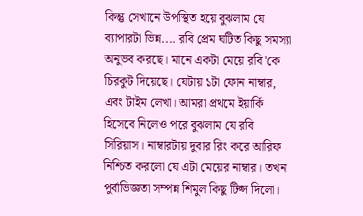কিন্তু সেখানে উপস্থিত হয়ে বুঝলাম যে ব্যাপারটা ভিন্ন.... রবি প্রেম ঘটিত কিছু সমস্যা অনুভব করছে। মানে একটা মেয়ে রবি'কে চিরকুট দিয়েছে। যেটায় ১টা ফোন নাম্বার, এবং টাইম লেখা। আমরা প্রথমে ইয়ার্কি হিসেবে নিলেও পরে বুঝলাম যে রবি সিরিয়াস। নাম্বারটায় দুবার রিং করে আরিফ নিশ্চিত করলো যে এটা মেয়ের নাম্বার। তখন পুর্বাভিজ্ঞতা সম্পন্ন শিমুল কিছু টিপ্স দিলো।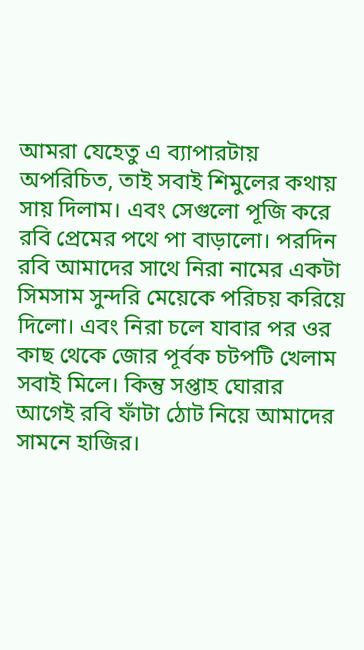আমরা যেহেতু এ ব্যাপারটায় অপরিচিত, তাই সবাই শিমুলের কথায় সায় দিলাম। এবং সেগুলো পূজি করে রবি প্রেমের পথে পা বাড়ালো। পরদিন রবি আমাদের সাথে নিরা নামের একটা সিমসাম সুন্দরি মেয়েকে পরিচয় করিয়ে দিলো। এবং নিরা চলে যাবার পর ওর কাছ থেকে জোর পূর্বক চটপটি খেলাম সবাই মিলে। কিন্তু সপ্তাহ ঘোরার আগেই রবি ফাঁটা ঠোট নিয়ে আমাদের সামনে হাজির।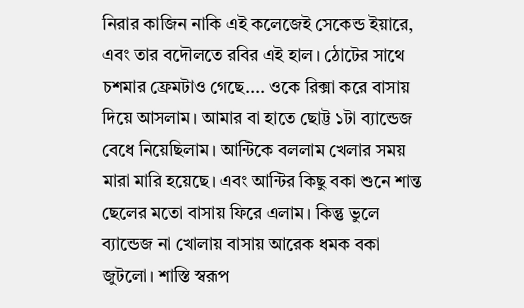নিরার কাজিন নাকি এই কলেজেই সেকেন্ড ইয়ারে, এবং তার বদৌলতে রবির এই হাল। ঠোটের সাথে চশমার ফ্রেমটাও গেছে.... ওকে রিক্সা করে বাসায় দিয়ে আসলাম। আমার বা হাতে ছোট্ট ১টা ব্যান্ডেজ বেধে নিয়েছিলাম। আন্টিকে বললাম খেলার সময় মারা মারি হয়েছে। এবং আন্টির কিছু বকা শুনে শান্ত ছেলের মতো বাসায় ফিরে এলাম। কিন্তু ভুলে ব্যান্ডেজ না খোলায় বাসায় আরেক ধমক বকা জুটলো। শাস্তি স্বরূপ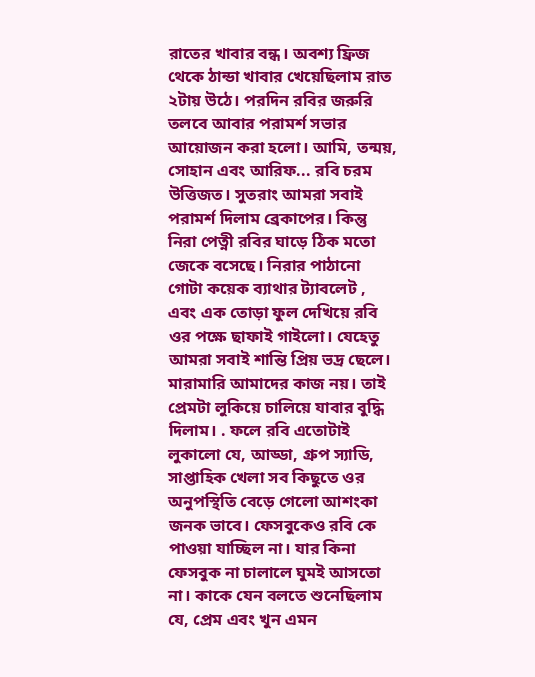রাতের খাবার বন্ধ। অবশ্য ফ্রিজ থেকে ঠান্ডা খাবার খেয়েছিলাম রাত ২টায় উঠে। পরদিন রবির জরুরি তলবে আবার পরামর্শ সভার আয়োজন করা হলো। আমি, তন্ময়, সোহান এবং আরিফ... রবি চরম উত্তিজত। সুতরাং আমরা সবাই পরামর্শ দিলাম ব্রেকাপের। কিন্তু নিরা পেত্নী রবির ঘাড়ে ঠিক মতো জেকে বসেছে। নিরার পাঠানো গোটা কয়েক ব্যাথার ট্যাবলেট , এবং এক তোড়া ফুল দেখিয়ে রবি ওর পক্ষে ছাফাই গাইলো। যেহেতু আমরা সবাই শান্তি প্রিয় ভদ্র ছেলে। মারামারি আমাদের কাজ নয়। তাই প্রেমটা লুকিয়ে চালিয়ে যাবার বুদ্ধি দিলাম। . ফলে রবি এতোটাই লুকালো যে, আড্ডা, গ্রুপ স্যাডি, সাপ্তাহিক খেলা সব কিছুতে ওর অনুপস্থিতি বেড়ে গেলো আশংকা জনক ভাবে। ফেসবুকেও রবি কে পাওয়া যাচ্ছিল না। যার কিনা ফেসবুক না চালালে ঘুমই আসতো না। কাকে যেন বলতে শুনেছিলাম যে, প্রেম এবং খুন এমন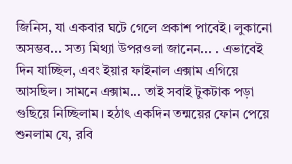জিনিস, যা একবার ঘটে গেলে প্রকাশ পাবেই। লুকানো অসম্ভব... সত্য মিথ্যা উপরওলা জানেন... . এভাবেই দিন যাচ্ছিল, এবং ইয়ার ফাইনাল এক্সাম এগিয়ে আসছিল। সামনে এক্সাম... তাই সবাই টুকটাক পড়া গুছিয়ে নিচ্ছিলাম। হঠাৎ একদিন তন্ময়ের ফোন পেয়ে শুনলাম যে, রবি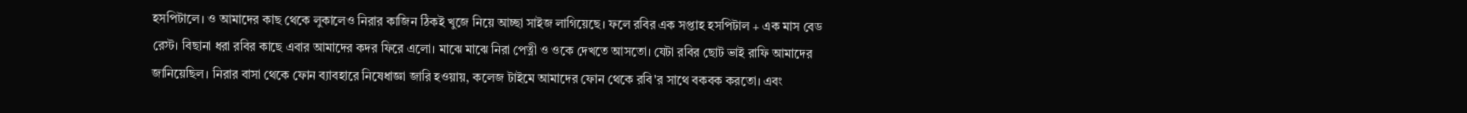হসপিটালে। ও আমাদের কাছ থেকে লুকালেও নিরার কাজিন ঠিকই খুজে নিয়ে আচ্ছা সাইজ লাগিয়েছে। ফলে রবির এক সপ্তাহ হসপিটাল + এক মাস বেড রেস্ট। বিছানা ধরা রবির কাছে এবার আমাদের কদর ফিরে এলো। মাঝে মাঝে নিরা পেত্নী ও ওকে দেখতে আসতো। যেটা রবির ছোট ভাই রাফি আমাদের জানিয়েছিল। নিরার বাসা থেকে ফোন ব্যাবহারে নিষেধাজ্ঞা জারি হওয়ায়, কলেজ টাইমে আমাদের ফোন থেকে রবি'র সাথে বকবক করতো। এবং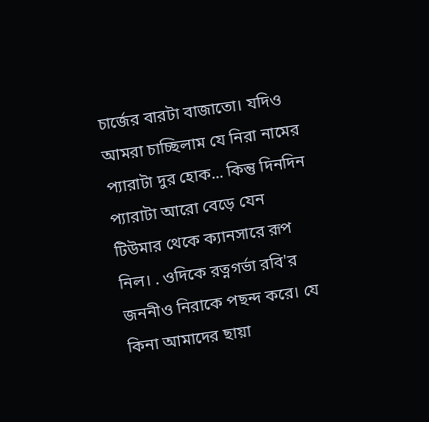চার্জের বারটা বাজাতো। যদিও আমরা চাচ্ছিলাম যে নিরা নামের প্যারাটা দুর হোক... কিন্তু দিনদিন প্যারাটা আরো বেড়ে যেন টিউমার থেকে ক্যানসারে রূপ নিল। . ওদিকে রত্নগর্ভা রবি'র জননীও নিরাকে পছন্দ করে। যে কিনা আমাদের ছায়া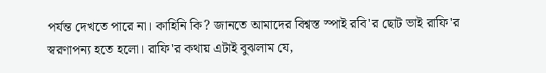পর্যন্ত দেখতে পারে না। কাহিনি কি? জানতে আমাদের বিশ্বস্ত স্পাই রবি'র ছোট ভাই রাফি'র স্বরণাপন্য হতে হলো। রাফি'র কথায় এটাই বুঝলাম যে,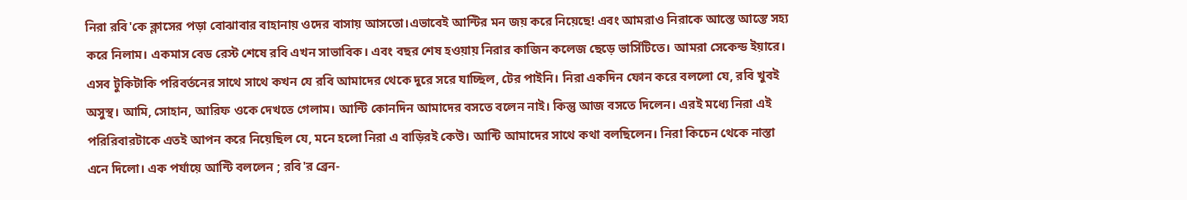নিরা রবি'কে ক্লাসের পড়া বোঝাবার বাহানায় ওদের বাসায় আসতো।এভাবেই আন্টির মন জয় করে নিয়েছে! এবং আমরাও নিরাকে আস্তে আস্তে সহ্য করে নিলাম। একমাস বেড রেস্ট শেষে রবি এখন সাভাবিক। এবং বছর শেষ হওয়ায় নিরার কাজিন কলেজ ছেড়ে ভার্সিটিতে। আমরা সেকেন্ড ইয়ারে। এসব টুকিটাকি পরিবর্তনের সাথে সাথে কখন যে রবি আমাদের থেকে দুরে সরে যাচ্ছিল, টের পাইনি। নিরা একদিন ফোন করে বললো যে, রবি খুবই অসুস্থ। আমি, সোহান, আরিফ ওকে দেখতে গেলাম। আন্টি কোনদিন আমাদের বসতে বলেন নাই। কিন্তু আজ বসতে দিলেন। এরই মধ্যে নিরা এই পরিরিবারটাকে এতই আপন করে নিয়েছিল যে, মনে হলো নিরা এ বাড়িরই কেউ। আন্টি আমাদের সাথে কথা বলছিলেন। নিরা কিচেন থেকে নাস্তা এনে দিলো। এক পর্যায়ে আন্টি বললেন ; রবি'র ব্রেন-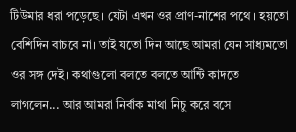টিউমার ধরা পড়েছে। যেটা এখন ওর প্রাণ-নাশের পথে । হয়তো বেশিদিন বাচবে না। তাই যতো দিন আছে আমরা যেন সাধ্যমতো ওর সঙ্গ দেই। কথাগুলো বলতে বলতে আন্টি কাদতে লাগলেন... আর আমরা নির্বাক মাথা নিচু করে বসে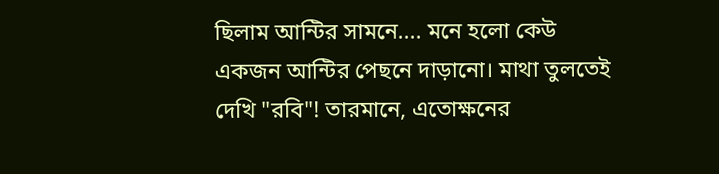ছিলাম আন্টির সামনে.... মনে হলো কেউ একজন আন্টির পেছনে দাড়ানো। মাথা তুলতেই দেখি "রবি"! তারমানে, এতোক্ষনের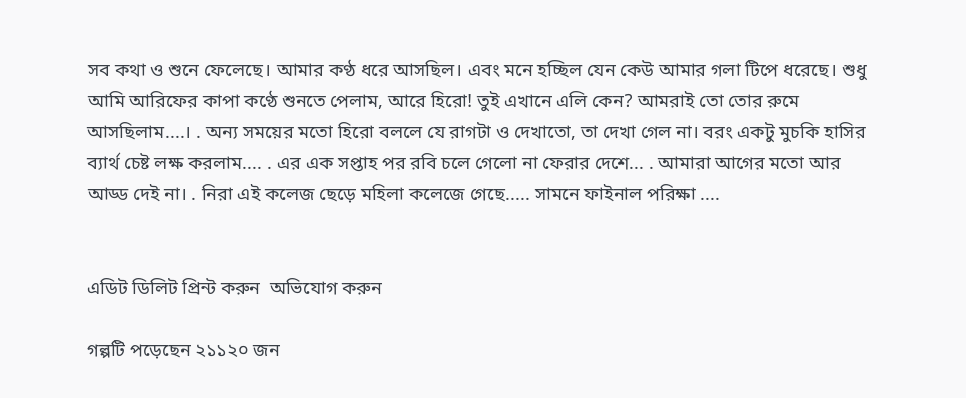সব কথা ও শুনে ফেলেছে। আমার কণ্ঠ ধরে আসছিল। এবং মনে হচ্ছিল যেন কেউ আমার গলা টিপে ধরেছে। শুধু আমি আরিফের কাপা কণ্ঠে শুনতে পেলাম, আরে হিরো! তুই এখানে এলি কেন? আমরাই তো তোর রুমে আসছিলাম....। . অন্য সময়ের মতো হিরো বললে যে রাগটা ও দেখাতো, তা দেখা গেল না। বরং একটু মুচকি হাসির ব্যার্থ চেষ্ট লক্ষ করলাম.... . এর এক সপ্তাহ পর রবি চলে গেলো না ফেরার দেশে... . আমারা আগের মতো আর আড্ড দেই না। . নিরা এই কলেজ ছেড়ে মহিলা কলেজে গেছে..... সামনে ফাইনাল পরিক্ষা ....


এডিট ডিলিট প্রিন্ট করুন  অভিযোগ করুন

গল্পটি পড়েছেন ২১১২০ জন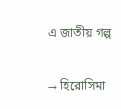এ জাতীয় গল্প

→ হিরোসিমা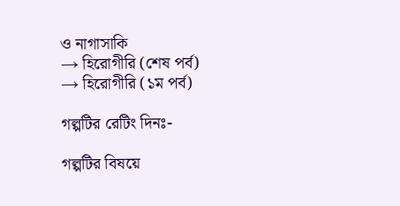ও নাগাসাকি
→ হিরোগীরি (শেষ পর্ব)
→ হিরোগীরি (১ম পর্ব)

গল্পটির রেটিং দিনঃ-

গল্পটির বিষয়ে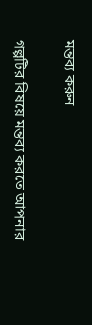মন্তব্য করুন

গল্পটির বিষয়ে মন্তব্য করতে আপনার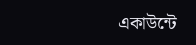একাউন্টে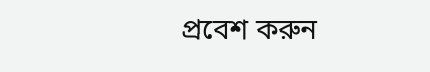প্রবেশ করুন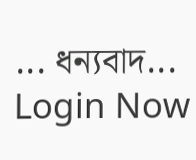... ধন্যবাদ... Login Now